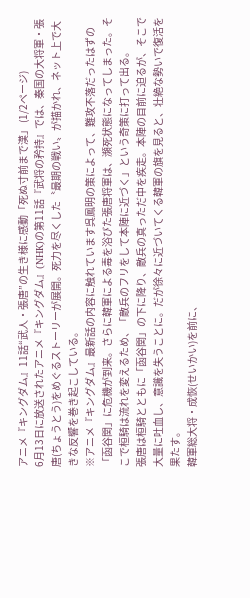アニメ『キングダム』11話“武人・張唐”の生き様に感動「死ぬ寸前まで漢」 (1/2ページ)
6月13日に放送されたアニメ『キングダム』(NHK)の第11話『武将の矜持』では、秦国の大将軍・張唐(ちょうとう)をめぐるストーリーが展開。死力を尽くした〝最期の戦い〟が描かれ、ネット上で大きな反響を巻き起こしている。
※アニメ『キングダム』最新話の内容に触れています呉鳳明の策によって、難攻不落だったはずの「函谷関」に危機が到来。さらに韓軍による毒を浴びた張唐将軍は、瀕死状態になってしまった。そこで桓騎は流れを変えるため、「敵兵のフリをして本陣に近づく」という奇策に打って出る。
張唐は桓騎とともに「函谷関」の下に降り、敵兵の真っただ中を疾走。本陣の目前に迫るが、そこで大量に吐血し、意識を失うことに。だが徐々に近づいてくる韓軍の旗を見ると、壮絶な勢いで復活を果たす。
韓軍総大将・成恢(せいかい)を前に、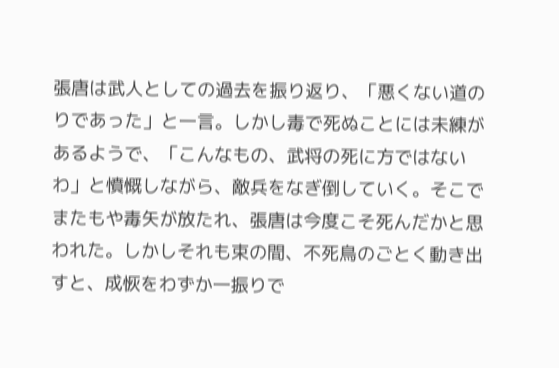張唐は武人としての過去を振り返り、「悪くない道のりであった」と一言。しかし毒で死ぬことには未練があるようで、「こんなもの、武将の死に方ではないわ」と憤慨しながら、敵兵をなぎ倒していく。そこでまたもや毒矢が放たれ、張唐は今度こそ死んだかと思われた。しかしそれも束の間、不死鳥のごとく動き出すと、成恢をわずか一振りで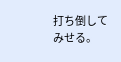打ち倒してみせる。